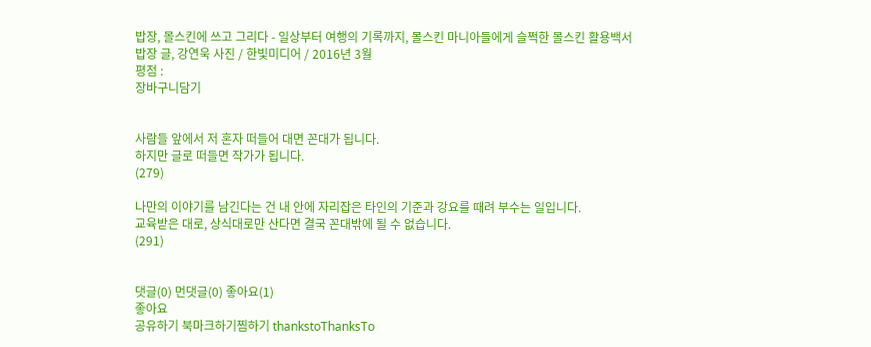밥장, 몰스킨에 쓰고 그리다 - 일상부터 여행의 기록까지, 몰스킨 마니아들에게 슬쩍한 몰스킨 활용백서
밥장 글, 강연욱 사진 / 한빛미디어 / 2016년 3월
평점 :
장바구니담기


사람들 앞에서 저 혼자 떠들어 대면 꼰대가 됩니다.
하지만 글로 떠들면 작가가 됩니다.
(279)

나만의 이야기를 남긴다는 건 내 안에 자리잡은 타인의 기준과 강요를 때려 부수는 일입니다.
교육받은 대로, 상식대로만 산다면 결국 꼰대밖에 될 수 없습니다.
(291)


댓글(0) 먼댓글(0) 좋아요(1)
좋아요
공유하기 북마크하기찜하기 thankstoThanksTo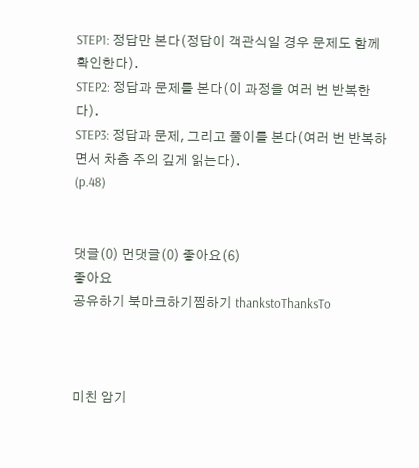STEP1: 정답만 본다(정답이 객관식일 경우 문제도 함께 확인한다).
STEP2: 정답과 문제를 본다(이 과정을 여러 번 반복한다).
STEP3: 정답과 문제, 그리고 풀이를 본다(여러 번 반복하면서 차츰 주의 깊게 읽는다).
(p.48)


댓글(0) 먼댓글(0) 좋아요(6)
좋아요
공유하기 북마크하기찜하기 thankstoThanksTo



미친 암기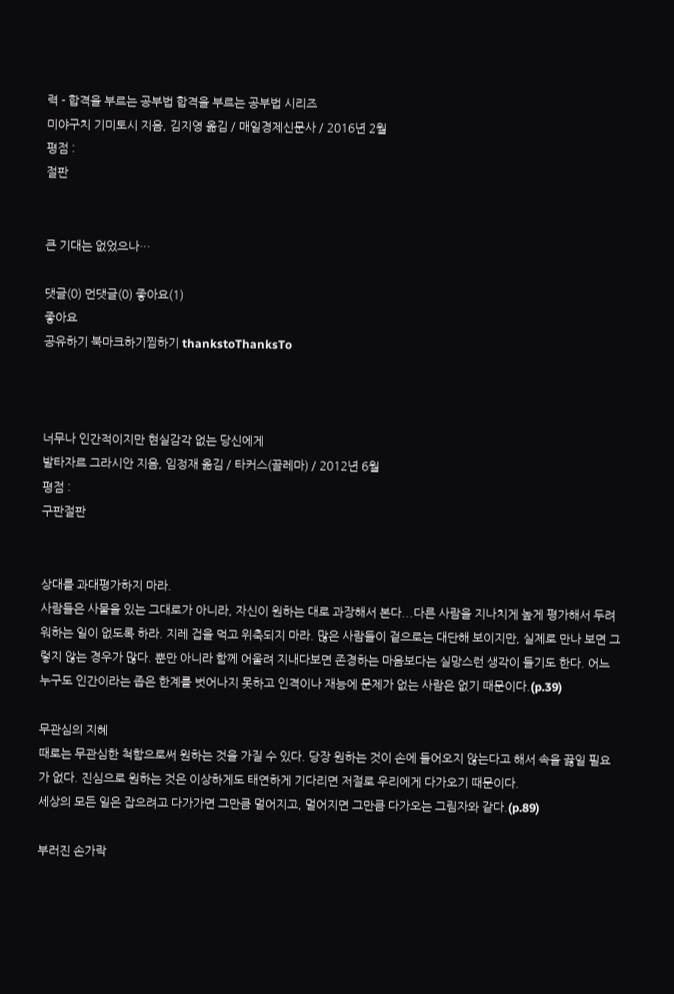력 - 합격을 부르는 공부법 합격을 부르는 공부법 시리즈
미야구치 기미토시 지음, 김지영 옮김 / 매일경제신문사 / 2016년 2월
평점 :
절판


큰 기대는 없었으나…

댓글(0) 먼댓글(0) 좋아요(1)
좋아요
공유하기 북마크하기찜하기 thankstoThanksTo



너무나 인간적이지만 현실감각 없는 당신에게
발타자르 그라시안 지음, 임정재 옮김 / 타커스(끌레마) / 2012년 6월
평점 :
구판절판


상대를 과대평가하지 마라.
사람들은 사물을 있는 그대로가 아니라, 자신이 원하는 대로 과장해서 본다...다른 사람을 지나치게 높게 평가해서 두려워하는 일이 없도록 하라. 지레 겁을 먹고 위축되지 마라. 많은 사람들이 겉으로는 대단해 보이지만, 실제로 만나 보면 그렇지 않는 경우가 많다. 뿐만 아니라 함께 어울려 지내다보면 존경하는 마음보다는 실망스런 생각이 들기도 한다. 어느 누구도 인간이라는 좁은 한계를 벗어나지 못하고 인격이나 재능에 문제가 없는 사람은 없기 때문이다.(p.39)

무관심의 지혜
때로는 무관심한 척함으로써 원하는 것을 가질 수 있다. 당장 원하는 것이 손에 들어오지 않는다고 해서 속을 끓일 필요가 없다. 진심으로 원하는 것은 이상하게도 태연하게 기다리면 저절로 우리에게 다가오기 때문이다.
세상의 모든 일은 잡으려고 다가가면 그만큼 멀어지고, 멀어지면 그만큼 다가오는 그림자와 같다.(p.89)

부러진 손가락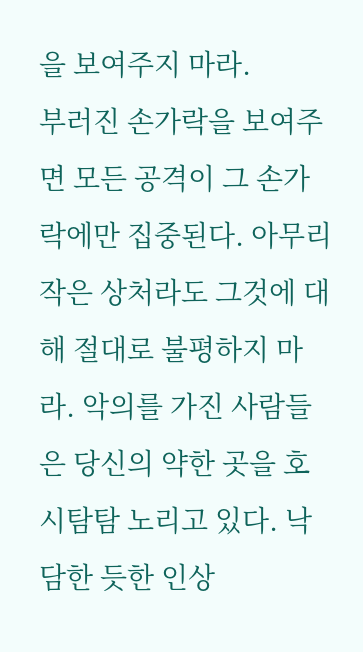을 보여주지 마라.
부러진 손가락을 보여주면 모든 공격이 그 손가락에만 집중된다. 아무리 작은 상처라도 그것에 대해 절대로 불평하지 마라. 악의를 가진 사람들은 당신의 약한 곳을 호시탐탐 노리고 있다. 낙담한 듯한 인상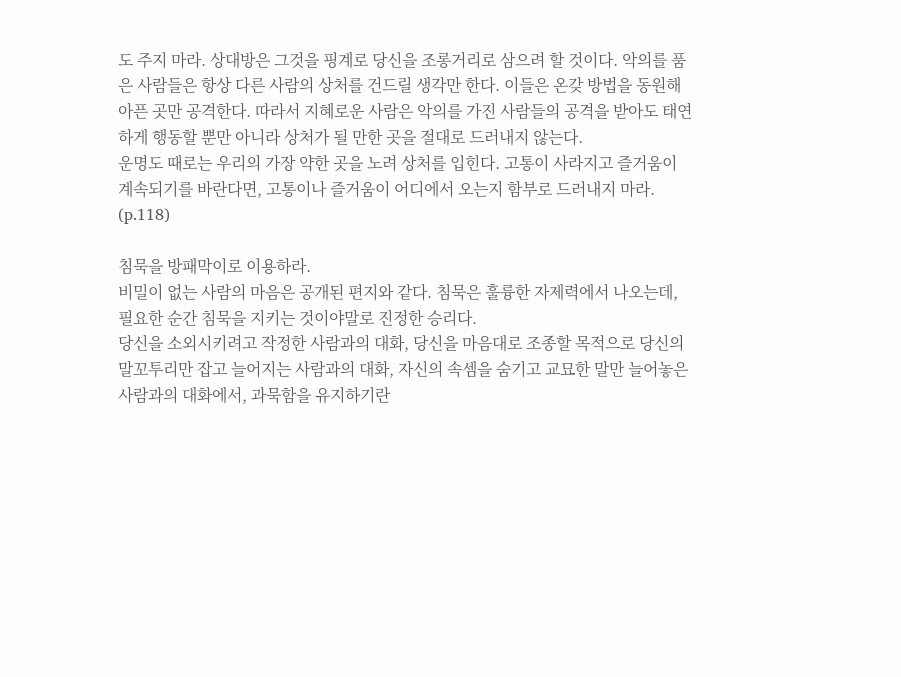도 주지 마라. 상대방은 그것을 핑계로 당신을 조롱거리로 삼으려 할 것이다. 악의를 품은 사람들은 항상 다른 사람의 상처를 건드릴 생각만 한다. 이들은 온갖 방법을 동원해 아픈 곳만 공격한다. 따라서 지혜로운 사람은 악의를 가진 사람들의 공격을 받아도 태연하게 행동할 뿐만 아니라 상처가 될 만한 곳을 절대로 드러내지 않는다.
운명도 때로는 우리의 가장 약한 곳을 노려 상처를 입힌다. 고통이 사라지고 즐거움이 계속되기를 바란다면, 고통이나 즐거움이 어디에서 오는지 함부로 드러내지 마라.
(p.118)

침묵을 방패막이로 이용하라.
비밀이 없는 사람의 마음은 공개된 편지와 같다. 침묵은 훌륭한 자제력에서 나오는데, 필요한 순간 침묵을 지키는 것이야말로 진정한 승리다.
당신을 소외시키려고 작정한 사람과의 대화, 당신을 마음대로 조종할 목적으로 당신의 말꼬투리만 잡고 늘어지는 사람과의 대화, 자신의 속셈을 숨기고 교묘한 말만 늘어놓은 사람과의 대화에서, 과묵함을 유지하기란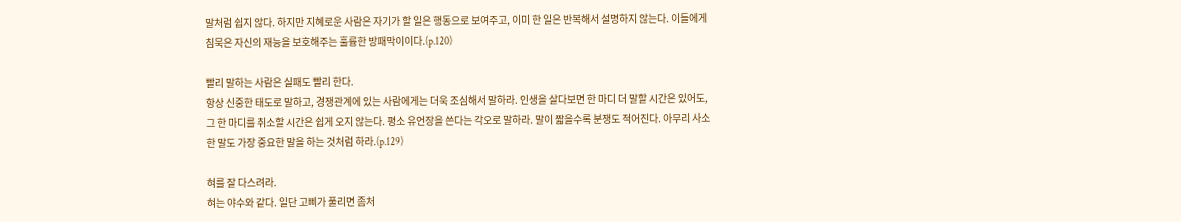말처럼 쉽지 않다. 하지만 지혜로운 사람은 자기가 할 일은 행동으로 보여주고, 이미 한 일은 반복해서 설명하지 않는다. 이들에게 침묵은 자신의 재능을 보호해주는 훌륭한 방패막이이다.(p.120)

빨리 말하는 사람은 실패도 빨리 한다.
항상 신중한 태도로 말하고, 경쟁관계에 있는 사람에게는 더욱 조심해서 말하라. 인생을 살다보면 한 마디 더 말할 시간은 있어도, 그 한 마디를 취소할 시간은 쉽게 오지 않는다. 평소 유언장을 쓴다는 각오로 말하라. 말이 짧을수록 분쟁도 적어진다. 아무리 사소한 말도 가장 중요한 말을 하는 것처럼 하라.(p.129)

혀를 잘 다스려라.
혀는 야수와 같다. 일단 고삐가 풀리면 좀처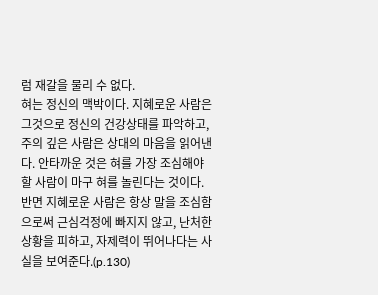럼 재갈을 물리 수 없다.
혀는 정신의 맥박이다. 지혜로운 사람은 그것으로 정신의 건강상태를 파악하고, 주의 깊은 사람은 상대의 마음을 읽어낸다. 안타까운 것은 혀를 가장 조심해야 할 사람이 마구 혀를 놀린다는 것이다. 반면 지혜로운 사람은 항상 말을 조심함으로써 근심걱정에 빠지지 않고, 난처한 상황을 피하고, 자제력이 뛰어나다는 사실을 보여준다.(p.130)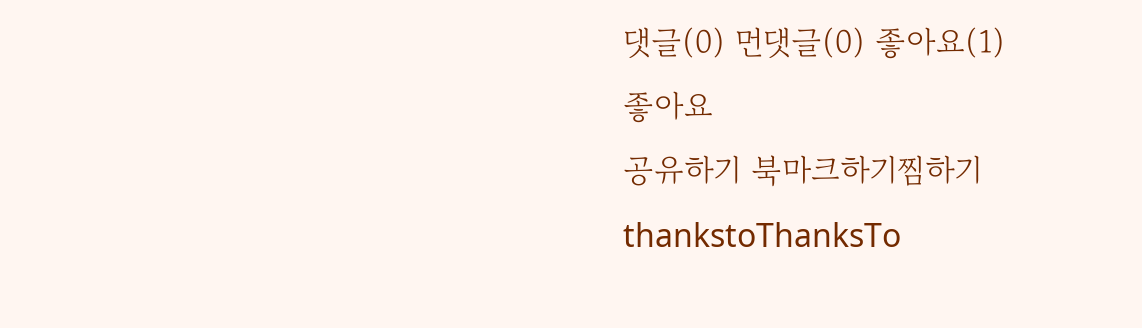댓글(0) 먼댓글(0) 좋아요(1)
좋아요
공유하기 북마크하기찜하기 thankstoThanksTo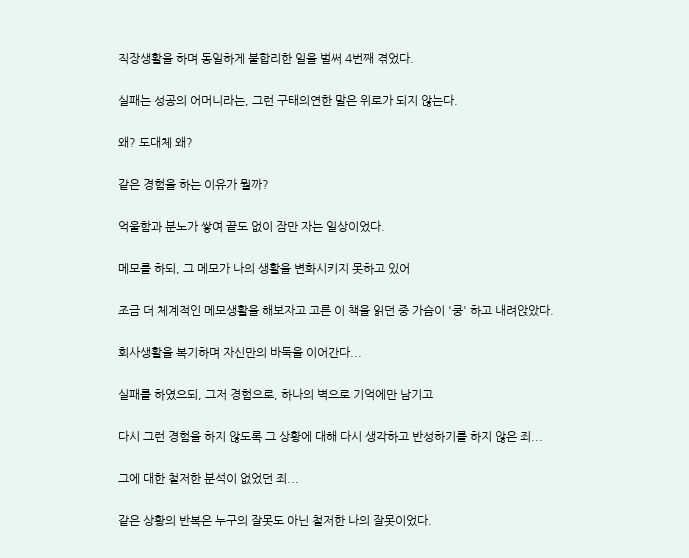직장생활을 하며 동일하게 불합리한 일을 벌써 4번째 겪었다.

실패는 성공의 어머니라는, 그런 구태의연한 말은 위로가 되지 않는다.

왜? 도대체 왜?

같은 경험을 하는 이유가 뭘까?

억울함과 분노가 쌓여 끝도 없이 잠만 자는 일상이었다.

메모를 하되, 그 메모가 나의 생활을 변화시키지 못하고 있어

조금 더 체계적인 메모생활을 해보자고 고른 이 책을 읽던 중 가슴이 '쿵' 하고 내려앉았다.

회사생활을 복기하며 자신만의 바둑을 이어간다...

실패를 하였으되, 그저 경험으로, 하나의 벽으로 기억에만 남기고

다시 그런 경험을 하지 않도록 그 상황에 대해 다시 생각하고 반성하기를 하지 않은 죄...

그에 대한 철저한 분석이 없었던 죄...

같은 상황의 반복은 누구의 잘못도 아닌 철저한 나의 잘못이었다.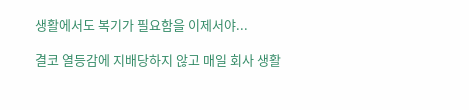생활에서도 복기가 필요함을 이제서야...

결코 열등감에 지배당하지 않고 매일 회사 생활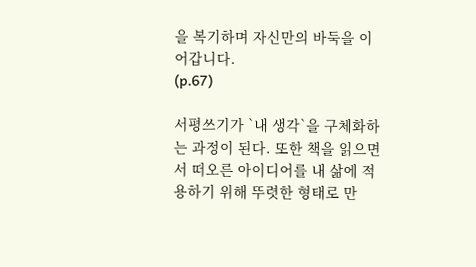을 복기하며 자신만의 바둑을 이어갑니다.
(p.67)

서평쓰기가 `내 생각`을 구체화하는 과정이 된다. 또한 책을 읽으면서 떠오른 아이디어를 내 삶에 적용하기 위해 뚜렷한 형태로 만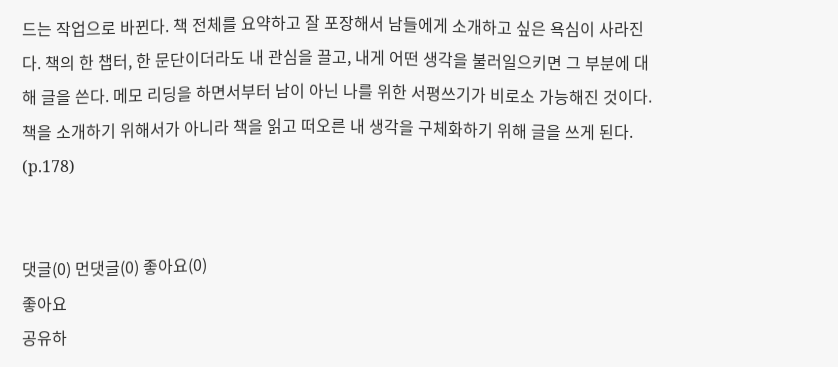드는 작업으로 바뀐다. 책 전체를 요약하고 잘 포장해서 남들에게 소개하고 싶은 욕심이 사라진다. 책의 한 챕터, 한 문단이더라도 내 관심을 끌고, 내게 어떤 생각을 불러일으키면 그 부분에 대해 글을 쓴다. 메모 리딩을 하면서부터 남이 아닌 나를 위한 서평쓰기가 비로소 가능해진 것이다. 책을 소개하기 위해서가 아니라 책을 읽고 떠오른 내 생각을 구체화하기 위해 글을 쓰게 된다.
(p.178)


댓글(0) 먼댓글(0) 좋아요(0)
좋아요
공유하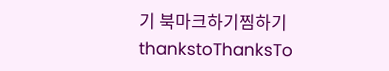기 북마크하기찜하기 thankstoThanksTo